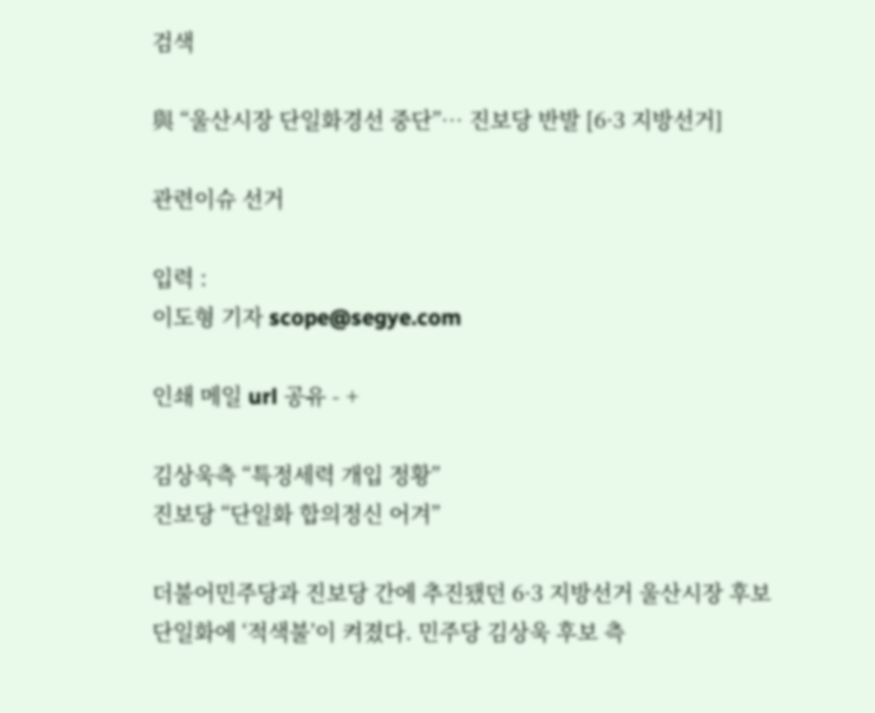검색

與 “울산시장 단일화경선 중단”… 진보당 반발 [6·3 지방선거]

관련이슈 선거

입력 :
이도형 기자 scope@segye.com

인쇄 메일 url 공유 - +

김상욱측 “특정세력 개입 정황”
진보당 “단일화 합의정신 어겨”

더불어민주당과 진보당 간에 추진됐던 6·3 지방선거 울산시장 후보 단일화에 ‘적색불’이 켜졌다. 민주당 김상욱 후보 측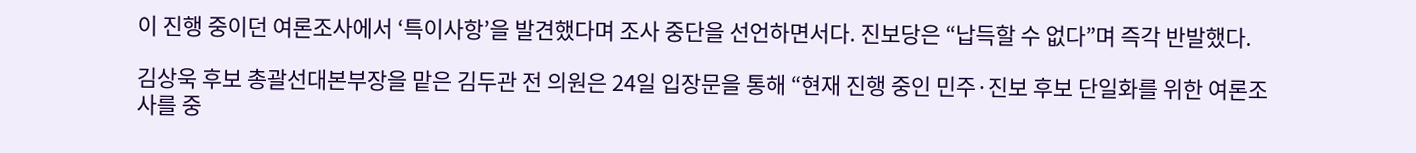이 진행 중이던 여론조사에서 ‘특이사항’을 발견했다며 조사 중단을 선언하면서다. 진보당은 “납득할 수 없다”며 즉각 반발했다.

김상욱 후보 총괄선대본부장을 맡은 김두관 전 의원은 24일 입장문을 통해 “현재 진행 중인 민주·진보 후보 단일화를 위한 여론조사를 중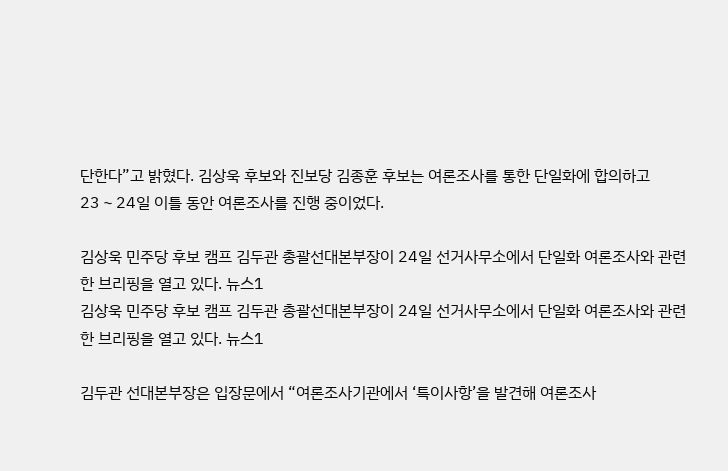단한다”고 밝혔다. 김상욱 후보와 진보당 김종훈 후보는 여론조사를 통한 단일화에 합의하고 23∼24일 이틀 동안 여론조사를 진행 중이었다.

김상욱 민주당 후보 캠프 김두관 총괄선대본부장이 24일 선거사무소에서 단일화 여론조사와 관련한 브리핑을 열고 있다. 뉴스1
김상욱 민주당 후보 캠프 김두관 총괄선대본부장이 24일 선거사무소에서 단일화 여론조사와 관련한 브리핑을 열고 있다. 뉴스1

김두관 선대본부장은 입장문에서 “여론조사기관에서 ‘특이사항’을 발견해 여론조사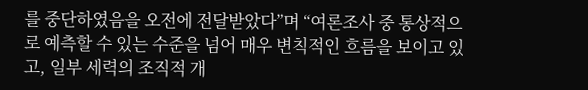를 중단하였음을 오전에 전달받았다”며 “여론조사 중 통상적으로 예측할 수 있는 수준을 넘어 매우 변칙적인 흐름을 보이고 있고, 일부 세력의 조직적 개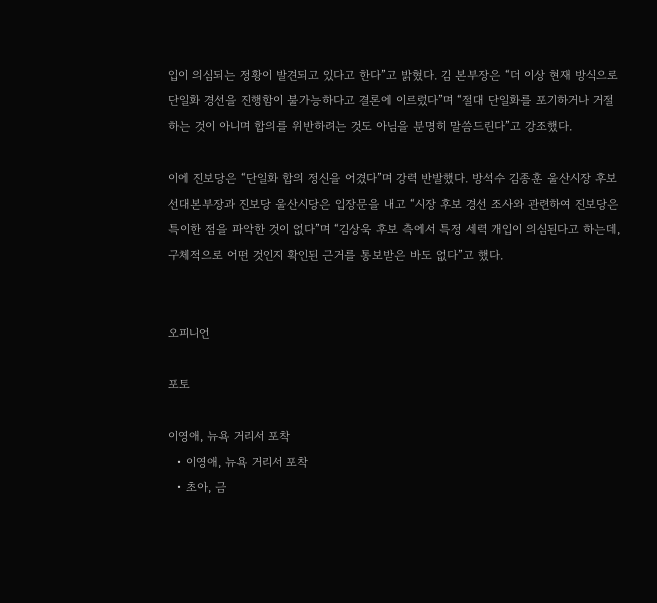입이 의심되는 정황이 발견되고 있다고 한다”고 밝혔다. 김 본부장은 “더 이상 현재 방식으로 단일화 경선을 진행함이 불가능하다고 결론에 이르렀다”며 “절대 단일화를 포기하거나 거절하는 것이 아니며 합의를 위반하려는 것도 아님을 분명히 말씀드린다”고 강조했다.

이에 진보당은 “단일화 합의 정신을 어겼다”며 강력 반발했다. 방석수 김종훈 울산시장 후보 선대본부장과 진보당 울산시당은 입장문을 내고 “시장 후보 경선 조사와 관련하여 진보당은 특이한 점을 파악한 것이 없다”며 “김상욱 후보 측에서 특정 세력 개입이 의심된다고 하는데, 구체적으로 어떤 것인지 확인된 근거를 통보받은 바도 없다”고 했다.


오피니언

포토

이영애, 뉴욕 거리서 포착
  • 이영애, 뉴욕 거리서 포착
  • 초아, 금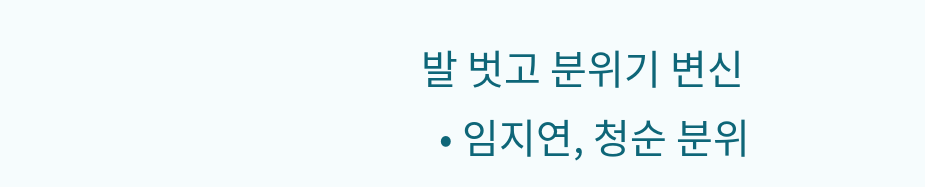발 벗고 분위기 변신
  • 임지연, 청순 분위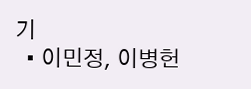기
  • 이민정, 이병헌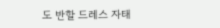도 반할 드레스 자태